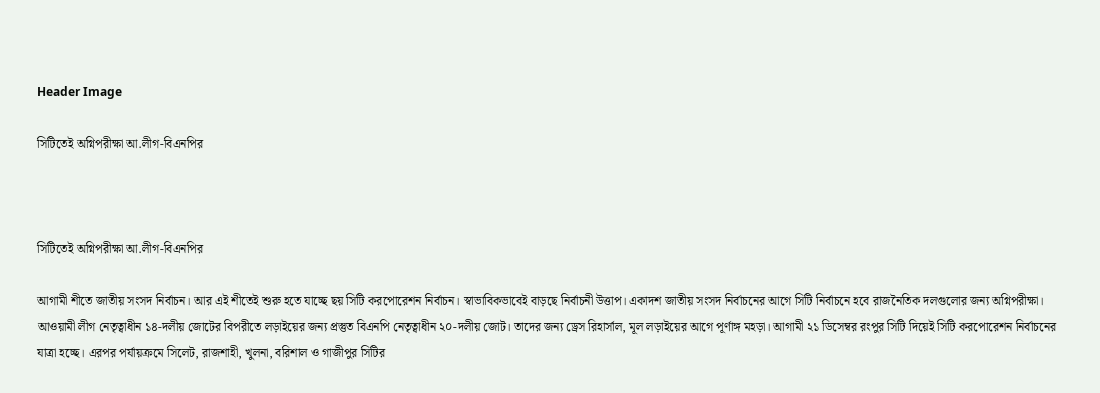Header Image

সিটিতেই অগ্নিপরীক্ষা আ.লীগ-বিএনপির



সিটিতেই অগ্নিপরীক্ষা আ.লীগ-বিএনপির

আগামী শীতে জাতীয় সংসদ নির্বাচন। আর এই শীতেই শুরু হতে যাচ্ছে ছয় সিটি করপোরেশন নির্বাচন। স্বাভাবিকভাবেই বাড়ছে নির্বাচনী উত্তাপ। একাদশ জাতীয় সংসদ নির্বাচনের আগে সিটি নির্বাচনে হবে রাজনৈতিক দলগুলোর জন্য অগ্নিপরীক্ষা।
আওয়ামী লীগ নেতৃত্বাধীন ১৪-দলীয় জোটের বিপরীতে লড়াইয়ের জন্য প্রস্তুত বিএনপি নেতৃত্বাধীন ২০-দলীয় জোট। তাদের জন্য ড্রেস রিহার্সাল, মূল লড়াইয়ের আগে পূর্ণাঙ্গ মহড়া। আগামী ২১ ডিসেম্বর রংপুর সিটি দিয়েই সিটি করপোরেশন নির্বাচনের যাত্রা হচ্ছে। এরপর পর্যায়ক্রমে সিলেট, রাজশাহী, খুলনা, বরিশাল ও গাজীপুর সিটির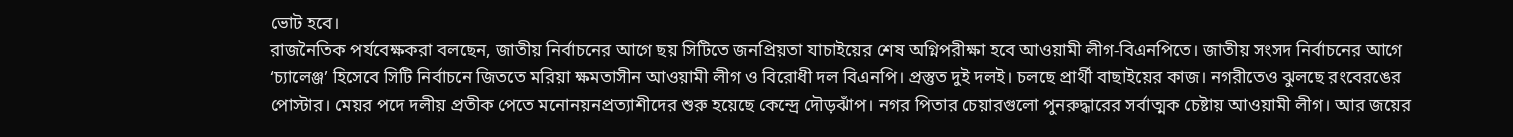ভোট হবে।
রাজনৈতিক পর্যবেক্ষকরা বলছেন, জাতীয় নির্বাচনের আগে ছয় সিটিতে জনপ্রিয়তা যাচাইয়ের শেষ অগ্নিপরীক্ষা হবে আওয়ামী লীগ-বিএনপিতে। জাতীয় সংসদ নির্বাচনের আগে ‘চ্যালেঞ্জ’ হিসেবে সিটি নির্বাচনে জিততে মরিয়া ক্ষমতাসীন আওয়ামী লীগ ও বিরোধী দল বিএনপি। প্রস্তুত দুই দলই। চলছে প্রার্থী বাছাইয়ের কাজ। নগরীতেও ঝুলছে রংবেরঙের পোস্টার। মেয়র পদে দলীয় প্রতীক পেতে মনোনয়নপ্রত্যাশীদের শুরু হয়েছে কেন্দ্রে দৌড়ঝাঁপ। নগর পিতার চেয়ারগুলো পুনরুদ্ধারের সর্বাত্মক চেষ্টায় আওয়ামী লীগ। আর জয়ের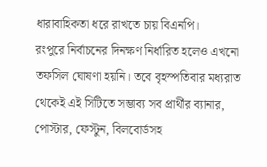ধারাবাহিকতা ধরে রাখতে চায় বিএনপি।
রংপুরে নির্বাচনের দিনক্ষণ নির্ধারিত হলেও এখনো তফসিল ঘোষণা হয়নি। তবে বৃহস্পতিবার মধ্যরাত থেকেই এই সিটিতে সম্ভাব্য সব প্রার্থীর ব্যানার, পোস্টার, ফেস্টুন, বিলবোর্ডসহ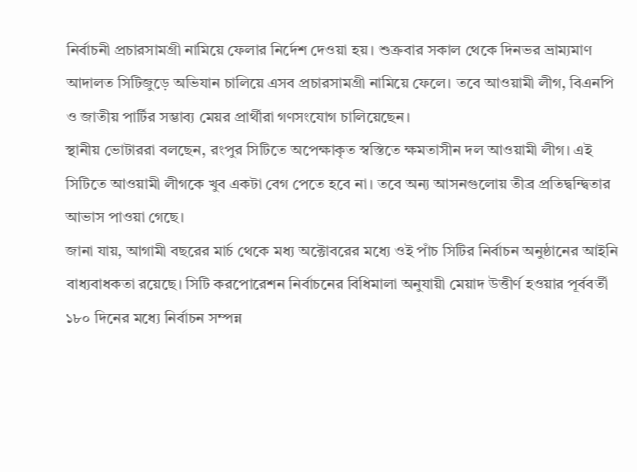নির্বাচনী প্রচারসামগ্রী নামিয়ে ফেলার নির্দেশ দেওয়া হয়। শুক্রবার সকাল থেকে দিনভর ভ্রাম্যমাণ আদালত সিটিজুড়ে অভিযান চালিয়ে এসব প্রচারসামগ্রী নামিয়ে ফেলে। তবে আওয়ামী লীগ, বিএনপি ও জাতীয় পার্টির সম্ভাব্য মেয়র প্রার্থীরা গণসংযোগ চালিয়েছেন।
স্থানীয় ভোটাররা বলছেন, রংপুর সিটিতে অপেক্ষাকৃত স্বস্তিতে ক্ষমতাসীন দল আওয়ামী লীগ। এই সিটিতে আওয়ামী লীগকে খুব একটা বেগ পেতে হবে না। তবে অন্য আসনগুলোয় তীব্র প্রতিদ্বন্দ্বিতার আভাস পাওয়া গেছে।
জানা যায়, আগামী বছরের মার্চ থেকে মধ্য অক্টোবরের মধ্যে ওই পাঁচ সিটির নির্বাচন অনুষ্ঠানের আইনি বাধ্যবাধকতা রয়েছে। সিটি করপোরেশন নির্বাচনের বিধিমালা অনুযায়ী মেয়াদ উত্তীর্ণ হওয়ার পূর্ববর্তী ১৮০ দিনের মধ্যে নির্বাচন সম্পন্ন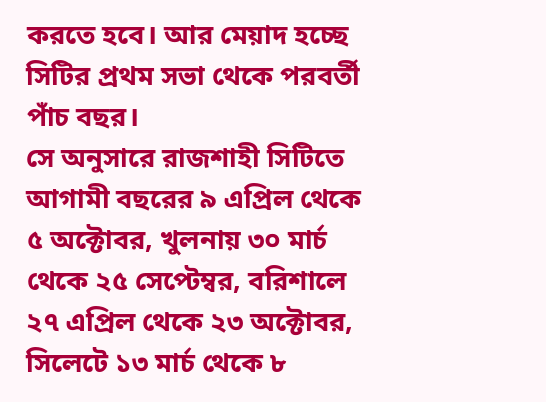করতে হবে। আর মেয়াদ হচ্ছে সিটির প্রথম সভা থেকে পরবর্তী পাঁচ বছর।
সে অনুসারে রাজশাহী সিটিতে আগামী বছরের ৯ এপ্রিল থেকে ৫ অক্টোবর, খুলনায় ৩০ মার্চ থেকে ২৫ সেপ্টেম্বর, বরিশালে ২৭ এপ্রিল থেকে ২৩ অক্টোবর, সিলেটে ১৩ মার্চ থেকে ৮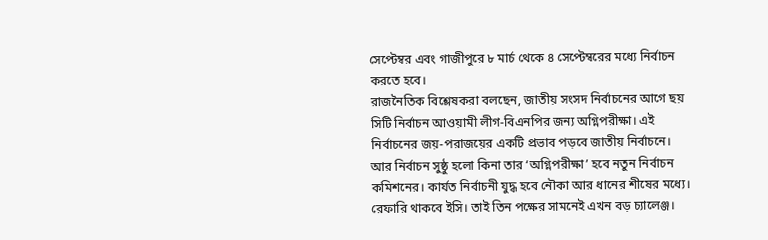সেপ্টেম্বর এবং গাজীপুরে ৮ মার্চ থেকে ৪ সেপ্টেম্বরের মধ্যে নির্বাচন করতে হবে।
রাজনৈতিক বিশ্লেষকরা বলছেন, জাতীয় সংসদ নির্বাচনের আগে ছয় সিটি নির্বাচন আওয়ামী লীগ-বিএনপির জন্য অগ্নিপরীক্ষা। এই নির্বাচনের জয়-পরাজয়ের একটি প্রভাব পড়বে জাতীয় নির্বাচনে। আর নির্বাচন সুষ্ঠু হলো কিনা তার ‘অগ্নিপরীক্ষা’ হবে নতুন নির্বাচন কমিশনের। কার্যত নির্বাচনী যুদ্ধ হবে নৌকা আর ধানের শীষের মধ্যে। রেফারি থাকবে ইসি। তাই তিন পক্ষের সামনেই এখন বড় চ্যালেঞ্জ।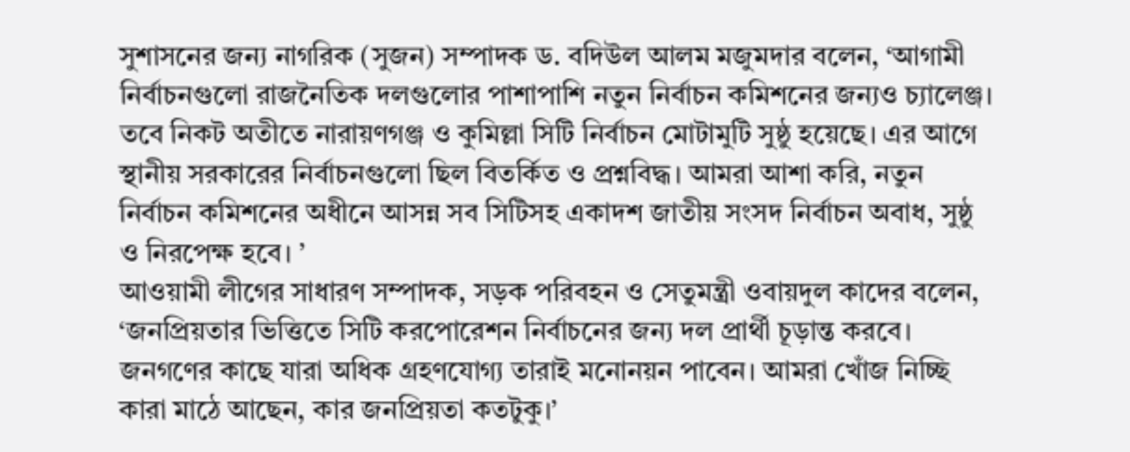সুশাসনের জন্য নাগরিক (সুজন) সম্পাদক ড. বদিউল আলম মজুমদার বলেন, ‘আগামী নির্বাচনগুলো রাজনৈতিক দলগুলোর পাশাপাশি নতুন নির্বাচন কমিশনের জন্যও চ্যালেঞ্জ। তবে নিকট অতীতে নারায়ণগঞ্জ ও কুমিল্লা সিটি নির্বাচন মোটামুটি সুষ্ঠু হয়েছে। এর আগে স্থানীয় সরকারের নির্বাচনগুলো ছিল বিতর্কিত ও প্রশ্নবিদ্ধ। আমরা আশা করি, নতুন নির্বাচন কমিশনের অধীনে আসন্ন সব সিটিসহ একাদশ জাতীয় সংসদ নির্বাচন অবাধ, সুষ্ঠু ও নিরপেক্ষ হবে। ’
আওয়ামী লীগের সাধারণ সম্পাদক, সড়ক পরিবহন ও সেতুমন্ত্রী ওবায়দুল কাদের বলেন, ‘জনপ্রিয়তার ভিত্তিতে সিটি করপোরেশন নির্বাচনের জন্য দল প্রার্থী চূড়ান্ত করবে। জনগণের কাছে যারা অধিক গ্রহণযোগ্য তারাই মনোনয়ন পাবেন। আমরা খোঁজ নিচ্ছি কারা মাঠে আছেন, কার জনপ্রিয়তা কতটুকু।’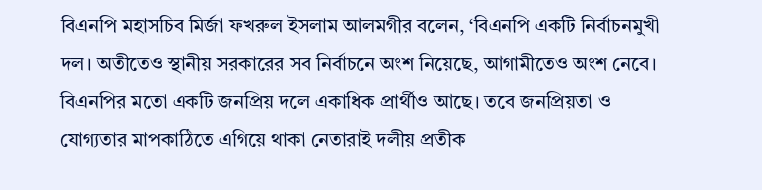বিএনপি মহাসচিব মির্জা ফখরুল ইসলাম আলমগীর বলেন, ‘বিএনপি একটি নির্বাচনমুখী দল। অতীতেও স্থানীয় সরকারের সব নির্বাচনে অংশ নিয়েছে, আগামীতেও অংশ নেবে। বিএনপির মতো একটি জনপ্রিয় দলে একাধিক প্রার্থীও আছে। তবে জনপ্রিয়তা ও যোগ্যতার মাপকাঠিতে এগিয়ে থাকা নেতারাই দলীয় প্রতীক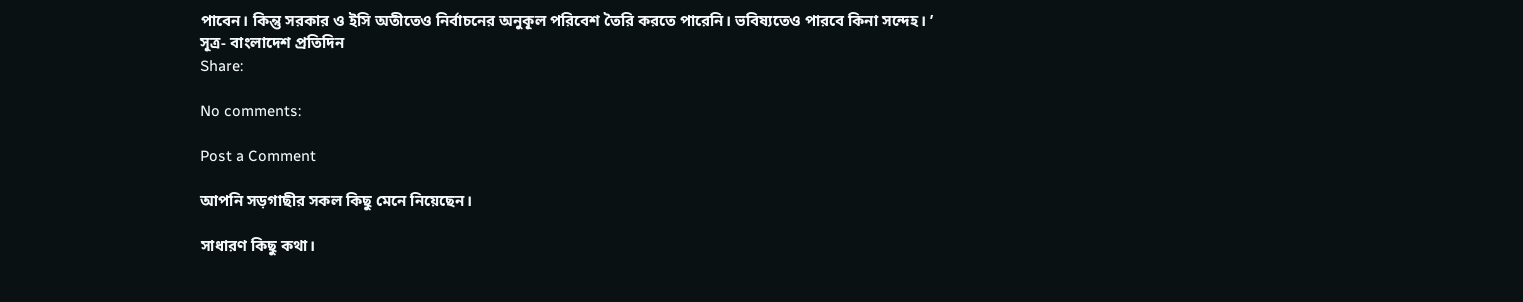পাবেন। কিন্তু সরকার ও ইসি অতীতেও নির্বাচনের অনুকূল পরিবেশ তৈরি করতে পারেনি। ভবিষ্যতেও পারবে কিনা সন্দেহ। ’
সূত্র- বাংলাদেশ প্রতিদিন
Share:

No comments:

Post a Comment

আপনি সড়গাছীর সকল কিছু মেনে নিয়েছেন।

সাধারণ কিছু কথা।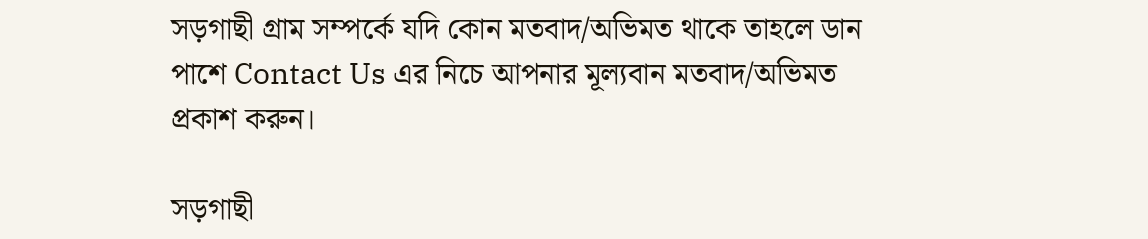সড়গাছী গ্রাম সম্পর্কে যদি কোন মতবাদ/অভিমত থাকে তাহলে ডান পাশে Contact Us এর নিচে আপনার মূল্যবান মতবাদ/অভিমত প্রকাশ করুন।

সড়গাছী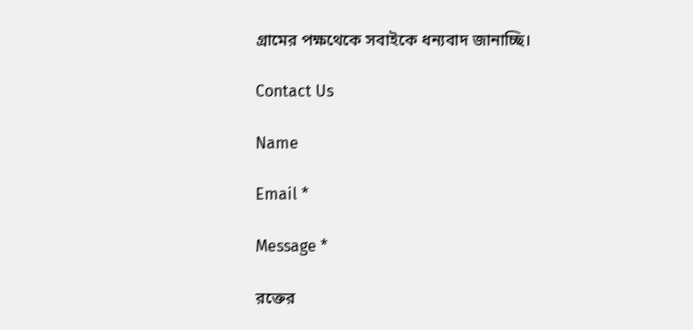গ্রামের পক্ষথেকে সবাইকে ধন্যবাদ জানাচ্ছি।

Contact Us

Name

Email *

Message *

রক্তের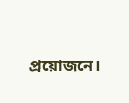প্রয়োজনে।